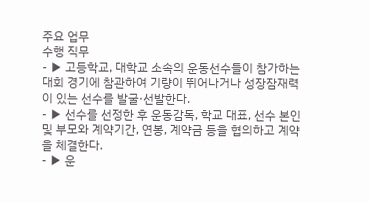주요 업무
수행 직무
- ▶ 고등학교, 대학교 소속의 운동선수들이 참가하는 대회 경기에 참관하여 기량이 뛰어나거나 성장잠재력이 있는 선수를 발굴·선발한다.
- ▶ 선수를 선정한 후 운동감독, 학교 대표, 선수 본인 및 부모와 계약기간, 연봉, 계약금 등을 협의하고 계약을 체결한다.
- ▶ 운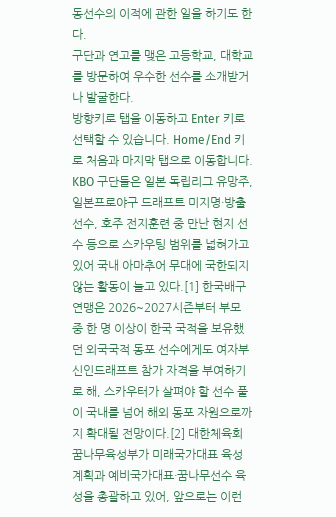동선수의 이적에 관한 일을 하기도 한다.
구단과 연고를 맺은 고등학교, 대학교를 방문하여 우수한 선수를 소개받거나 발굴한다.
방향키로 탭을 이동하고 Enter 키로 선택할 수 있습니다. Home/End 키로 처음과 마지막 탭으로 이동합니다.
KBO 구단들은 일본 독립리그 유망주, 일본프로야구 드래프트 미지명·방출 선수, 호주 전지훈련 중 만난 현지 선수 등으로 스카우팅 범위를 넓혀가고 있어 국내 아마추어 무대에 국한되지 않는 활동이 늘고 있다.[1] 한국배구연맹은 2026~2027시즌부터 부모 중 한 명 이상이 한국 국적을 보유했던 외국국적 동포 선수에게도 여자부 신인드래프트 참가 자격을 부여하기로 해, 스카우터가 살펴야 할 선수 풀이 국내를 넘어 해외 동포 자원으로까지 확대될 전망이다.[2] 대한체육회 꿈나무육성부가 미래국가대표 육성계획과 예비국가대표·꿈나무선수 육성을 총괄하고 있어, 앞으로는 이런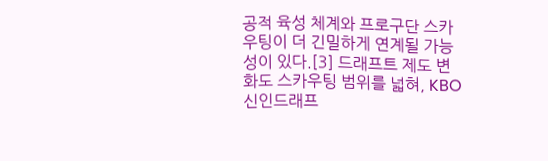공적 육성 체계와 프로구단 스카우팅이 더 긴밀하게 연계될 가능성이 있다.[3] 드래프트 제도 변화도 스카우팅 범위를 넓혀, KBO 신인드래프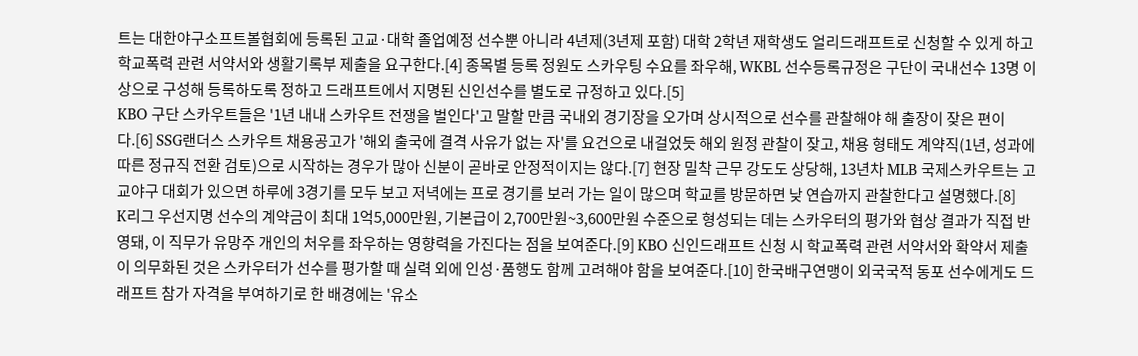트는 대한야구소프트볼협회에 등록된 고교·대학 졸업예정 선수뿐 아니라 4년제(3년제 포함) 대학 2학년 재학생도 얼리드래프트로 신청할 수 있게 하고 학교폭력 관련 서약서와 생활기록부 제출을 요구한다.[4] 종목별 등록 정원도 스카우팅 수요를 좌우해, WKBL 선수등록규정은 구단이 국내선수 13명 이상으로 구성해 등록하도록 정하고 드래프트에서 지명된 신인선수를 별도로 규정하고 있다.[5]
KBO 구단 스카우트들은 '1년 내내 스카우트 전쟁을 벌인다'고 말할 만큼 국내외 경기장을 오가며 상시적으로 선수를 관찰해야 해 출장이 잦은 편이다.[6] SSG랜더스 스카우트 채용공고가 '해외 출국에 결격 사유가 없는 자'를 요건으로 내걸었듯 해외 원정 관찰이 잦고, 채용 형태도 계약직(1년, 성과에 따른 정규직 전환 검토)으로 시작하는 경우가 많아 신분이 곧바로 안정적이지는 않다.[7] 현장 밀착 근무 강도도 상당해, 13년차 MLB 국제스카우트는 고교야구 대회가 있으면 하루에 3경기를 모두 보고 저녁에는 프로 경기를 보러 가는 일이 많으며 학교를 방문하면 낮 연습까지 관찰한다고 설명했다.[8]
K리그 우선지명 선수의 계약금이 최대 1억5,000만원, 기본급이 2,700만원~3,600만원 수준으로 형성되는 데는 스카우터의 평가와 협상 결과가 직접 반영돼, 이 직무가 유망주 개인의 처우를 좌우하는 영향력을 가진다는 점을 보여준다.[9] KBO 신인드래프트 신청 시 학교폭력 관련 서약서와 확약서 제출이 의무화된 것은 스카우터가 선수를 평가할 때 실력 외에 인성·품행도 함께 고려해야 함을 보여준다.[10] 한국배구연맹이 외국국적 동포 선수에게도 드래프트 참가 자격을 부여하기로 한 배경에는 '유소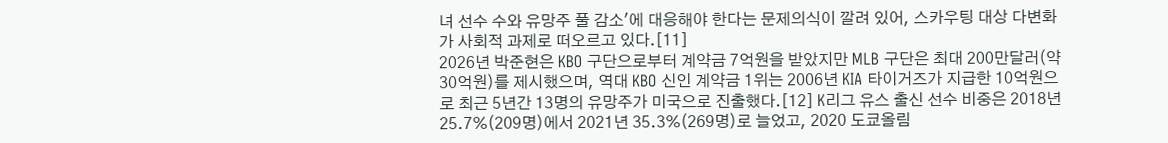녀 선수 수와 유망주 풀 감소'에 대응해야 한다는 문제의식이 깔려 있어, 스카우팅 대상 다변화가 사회적 과제로 떠오르고 있다.[11]
2026년 박준현은 KBO 구단으로부터 계약금 7억원을 받았지만 MLB 구단은 최대 200만달러(약 30억원)를 제시했으며, 역대 KBO 신인 계약금 1위는 2006년 KIA 타이거즈가 지급한 10억원으로 최근 5년간 13명의 유망주가 미국으로 진출했다.[12] K리그 유스 출신 선수 비중은 2018년 25.7%(209명)에서 2021년 35.3%(269명)로 늘었고, 2020 도쿄올림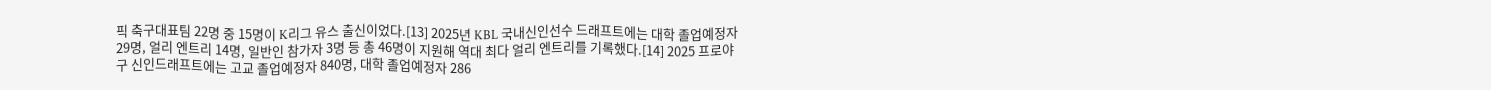픽 축구대표팀 22명 중 15명이 K리그 유스 출신이었다.[13] 2025년 KBL 국내신인선수 드래프트에는 대학 졸업예정자 29명, 얼리 엔트리 14명, 일반인 참가자 3명 등 총 46명이 지원해 역대 최다 얼리 엔트리를 기록했다.[14] 2025 프로야구 신인드래프트에는 고교 졸업예정자 840명, 대학 졸업예정자 286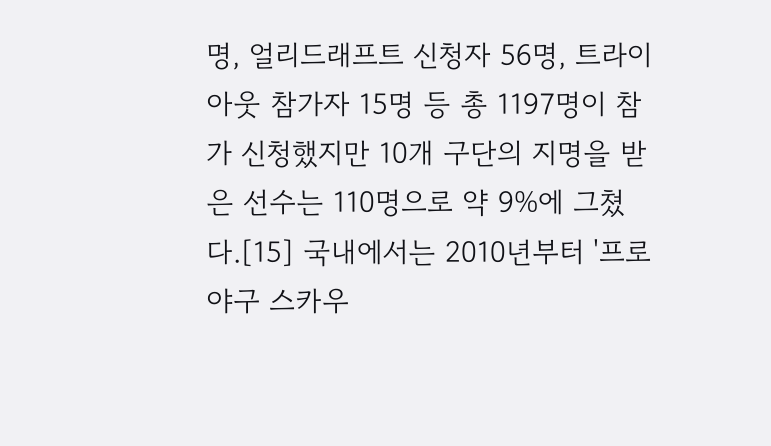명, 얼리드래프트 신청자 56명, 트라이아웃 참가자 15명 등 총 1197명이 참가 신청했지만 10개 구단의 지명을 받은 선수는 110명으로 약 9%에 그쳤다.[15] 국내에서는 2010년부터 '프로야구 스카우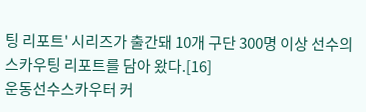팅 리포트' 시리즈가 출간돼 10개 구단 300명 이상 선수의 스카우팅 리포트를 담아 왔다.[16]
운동선수스카우터 커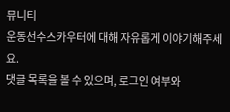뮤니티
운동선수스카우터에 대해 자유롭게 이야기해주세요.
댓글 목록을 볼 수 있으며, 로그인 여부와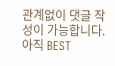관계없이 댓글 작성이 가능합니다.
아직 BEST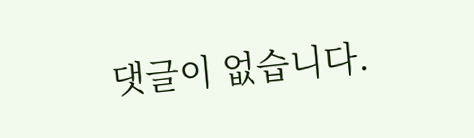댓글이 없습니다.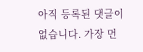아직 등록된 댓글이 없습니다. 가장 먼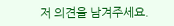저 의견을 남겨주세요.